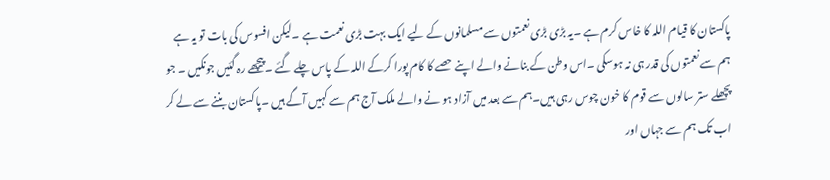پاکستان کا قیام اللہ کا خاس کرم ہے ۔یہ بڑی بڑی نعمتوں سے مسلمانوں کے لیے ایک بہت بڑی نعمت ہے ۔لیکن افسوس کی بات تو یہ ہے ہم سے نعمتوں کی قدر ہی نہ ہوسکی ۔اس وطن کے بنانے والے اپنے حصے کا کام پورا کرکے اللہ کے پاس چلے گئے ۔پیچھے رہ گئیں جونکیں ۔ جو پچھلے ستر سالوں سے قوم کا خون چوس رہی ہیں۔ہم سے بعد میں آزاد ہو نے والے ملک آج ہم سے کہیں آگے ہیں ۔پاکستان بننے سے لے کر اب تک ہم سے جہاں اور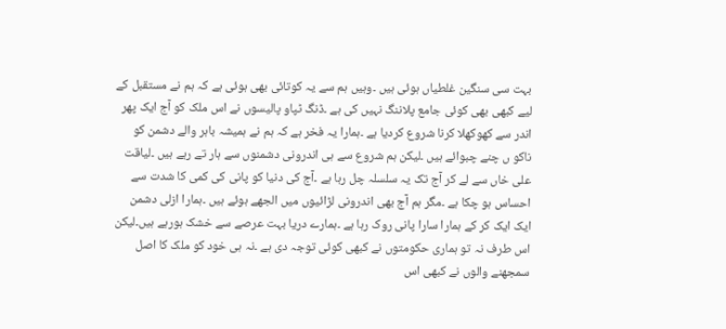بہت سی سنگین غلطیاں ہوئی ہیں ۔وہیں ہم سے یہ کوتائی بھی ہوئی ہے کہ ہم نے مستقبل کے لیے کبھی بھی کوئی جامع پلاننگ نہیں کی ہے ۔ڈنگ ٹپاو پالیسوں نے اس ملک کو آج ایک پھر اندر سے کھوکھلا کرنا شروع کردیا ہے ۔ہمارا یہ فخر ہے کہ ہم نے ہمیشہ باہر والے دشمن کو ناکو ں چنے چبوائے ہیں ۔لیکن ہم شروع سے ہی اندرونی دشمنوں سے ہار تے رہے ہیں ۔لیاقت علی خاں سے لے کر آج تک یہ سلسلہ چل رہا ہے ۔آج کی دنیا کو پانی کی کمی کا شدت سے احساس ہو چکا ہے ۔مگر ہم آج بھی اندرونی لڑائیوں میں الجھے ہوئے ہیں ۔ہمارا ازلی دشمن ایک ایک کر کے ہمارا سارا پانی روک رہا ہے ۔ہمارے دریا بہت عرصے سے خشک ہورہے ہیں۔لیکن اس طرف نہ تو ہماری حکومتوں نے کبھی کوئی توجہ دی ہے ۔نہ ہی خود کو ملک کا اصل سمجھنے والوں نے کبھی اس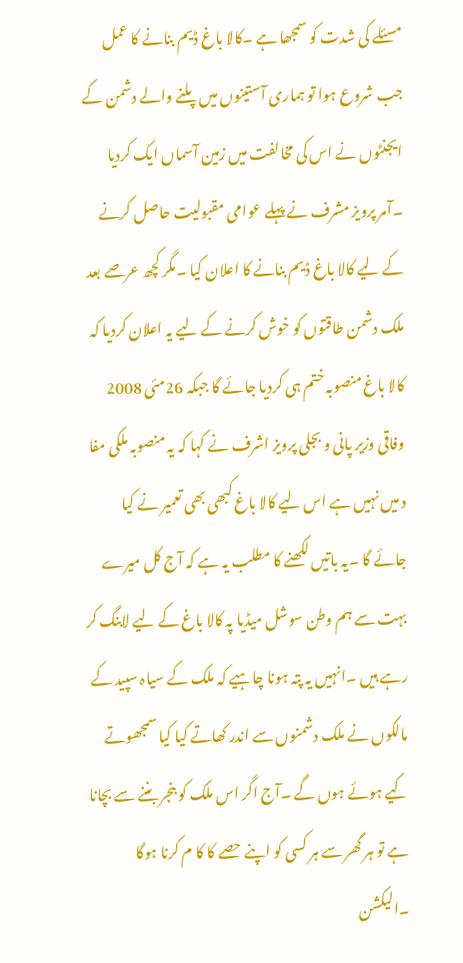مسئلے کی شدت کو سمجھا ہے ۔کالا باغ ڈیم بنانے کا عمل جب شروع ہوا تو ہماری آستینوں میں پلنے والے دشمن کے ایجنٹوں نے اس کی مخالفت میں زمین آسماں ایک کردیا ۔آمر پرویز مشرف نے پہلے عوامی مقبولیت حاصل کرنے کے لیے کالا باغ ڈیم بنانے کا اعلان کیا ۔مگر کچھ عرصے بعد ملک دشمن طاقتوں کو خوش کرنے کے لیے یہ اعلان کردیا کہ کالا باغ منصوبہ ختم ہی کردیا جائے گا جبکہ 26مئی 2008 وفاقی وزیر پانی و بجلی پرویز اشرف نے کہا کہ یہ منصوبہ ملکی مفا د میں نہیں ہے اس لیے کالا باغ کبھی بھی تعمیر نے کیا جائے گا ۔یہ باتیں لکھنے کا مطلب یہ ہے کہ آج کل میرے بہت سے ہم وطن سوشل میڈیا پہ کالا باغ کے لیے لابنگ کر رہے ہیں ۔انہیں یہ پتہ ہونا چاہیے کہ ملک کے سیاہ سپید کے مالکوں نے ملک دشمنوں سے اندر کھاتے کیا کیا سمجھوتے کیے ہوئے ہوں گے ۔آج اگر اس ملک کو بنجر بننے سے بچانا ہے تو ہر گھر سے ہر کسی کو اپنے حصے کا کا م کرنا ہوگا ۔الیکشن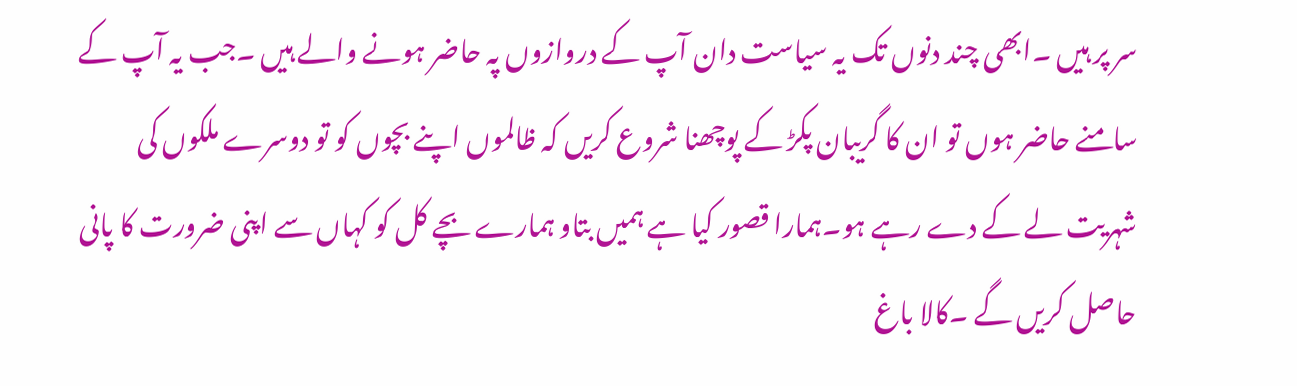سر پر ہیں ۔ابھی چند دنوں تک یہ سیاست دان آپ کے دروازوں پہ حاضر ہونے والے ہیں ۔جب یہ آپ کے سامنے حاضر ہوں تو ان کا گریبان پکڑ کے پوچھنا شروع کریں کہ ظالموں اپنے بچوں کو تو دوسرے ملکوں کی شہریت لے کے دے رہے ہو۔ہمارا قصور کیا ہے ہمیں بتاو ہمارے بچے کل کو کہاں سے اپنی ضرورت کا پانی حاصل کریں گے ۔کالا باغ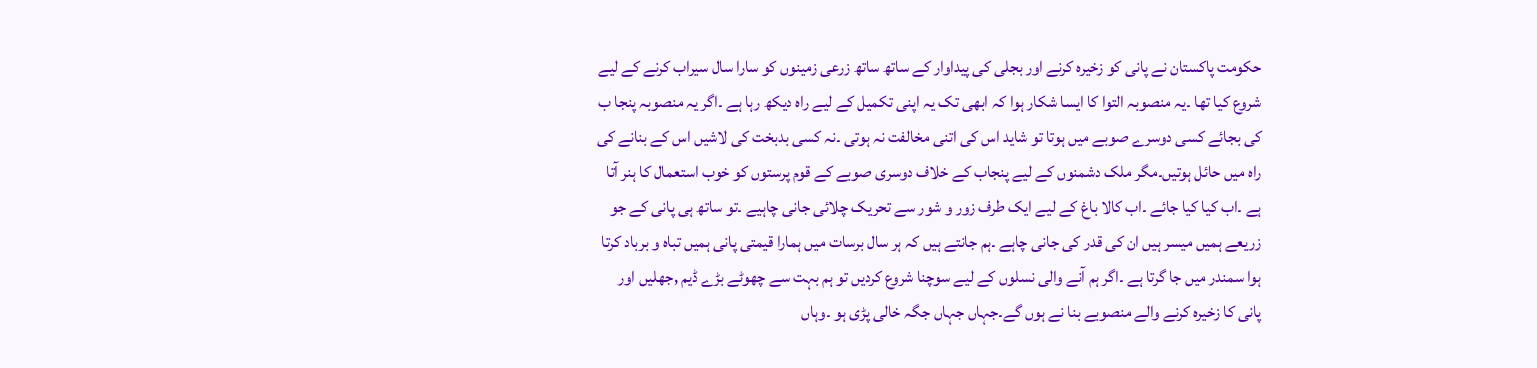حکومت پاکستان نے پانی کو زخیرہ کرنے اور بجلی کی پیداوار کے ساتھ ساتھ زرعی زمینوں کو سارا سال سیراب کرنے کے لیے شروع کیا تھا ۔یہ منصوبہ التوا کا ایسا شکار ہوا کہ ابھی تک یہ اپنی تکمیل کے لیے راہ دیکھ رہا ہے ۔اگر یہ منصوبہ پنجا ب کی بجائے کسی دوسرے صوبے میں ہوتا تو شاید اس کی اتنی مخالفت نہ ہوتی ۔نہ کسی بدبخت کی لاشیں اس کے بنانے کی راہ میں حائل ہوتیں۔مگر ملک دشمنوں کے لیے پنجاب کے خلاف دوسری صوبے کے قوم پرستوں کو خوب استعمال کا ہنر آتا ہے ۔اب کیا کیا جائے ۔اب کالا باغ کے لیے ایک طرف زور و شور سے تحریک چلائی جانی چاہیے ۔تو ساتھ ہی پانی کے جو زریعے ہمیں میسر ہیں ان کی قدر کی جانی چاہے ۔ہم جانتے ہیں کہ ہر سال برسات میں ہمارا قیمتی پانی ہمیں تباہ و برباد کرتا ہوا سمندر میں جا گرتا ہے ۔اگر ہم آنے والی نسلوں کے لیے سوچنا شروع کردیں تو ہم بہت سے چھوٹے بڑے ڈیم ,جھلیں اور پانی کا زخیرہ کرنے والے منصوبے بنا نے ہوں گے۔جہاں جہاں جگہ خالی پڑی ہو ۔وہاں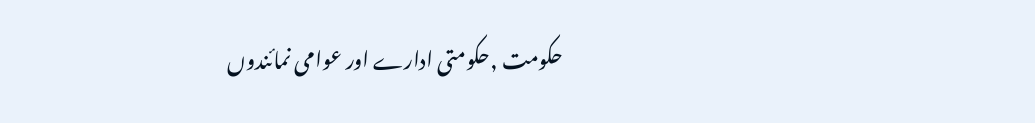حکومت ,حکومتی ادارے اور عوامی نمائندوں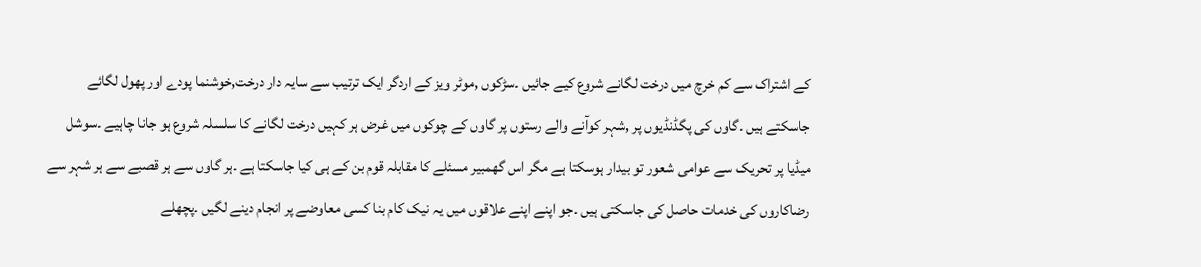کے اشتراک سے کم خرچ میں درخت لگانے شروع کیے جائیں ۔سڑکوں ,موٹر ویز کے اردگر ایک ترتیب سے سایہ دار درخت,خوشنما پودے اور پھول لگائے جاسکتے ہیں ۔گاوں کی پگڈنڈیوں پر ,شہر کوآنے والے رستوں پر گاوں کے چوکوں میں غرض ہر کہیں درخت لگانے کا سلسلہ شروع ہو جانا چاہیے ۔سوشل میڈیا پر تحریک سے عوامی شعور تو بیدار ہوسکتا ہے مگر اس گھمبیر مسئلے کا مقابلہ قوم بن کے ہی کیا جاسکتا ہے ۔ہر گاوں سے ہر قصبے سے ہر شہر سے رضاکاروں کی خدمات حاصل کی جاسکتی ہیں ۔جو اپنے اپنے علاقوں میں یہ نیک کام بنا کسی معاوضے پر انجام دینے لگیں ۔پچھلے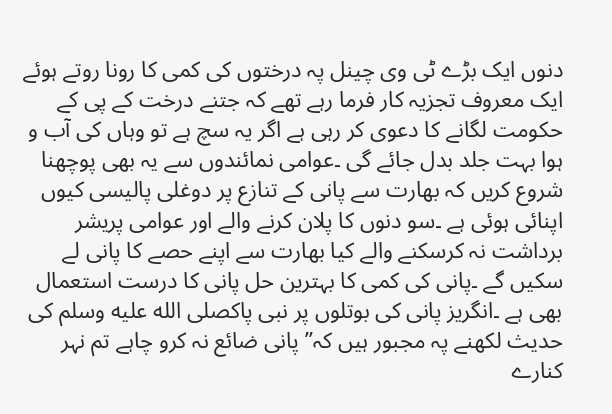دنوں ایک بڑے ٹی وی چینل پہ درختوں کی کمی کا رونا روتے ہوئے ایک معروف تجزیہ کار فرما رہے تھے کہ جتنے درخت کے پی کے حکومت لگانے کا دعوی کر رہی ہے اگر یہ سچ ہے تو وہاں کی آب و ہوا بہت جلد بدل جائے گی ۔عوامی نمائندوں سے یہ بھی پوچھنا شروع کریں کہ بھارت سے پانی کے تنازع پر دوغلی پالیسی کیوں اپنائی ہوئی ہے ۔سو دنوں کا پلان کرنے والے اور عوامی پریشر برداشت نہ کرسکنے والے کیا بھارت سے اپنے حصے کا پانی لے سکیں گے ۔پانی کی کمی کا بہترین حل پانی کا درست استعمال بھی ہے ۔انگریز پانی کی بوتلوں پر نبی پاکصلى الله عليه وسلم کی حدیث لکھنے پہ مجبور ہیں کہ’’ پانی ضائع نہ کرو چاہے تم نہر کنارے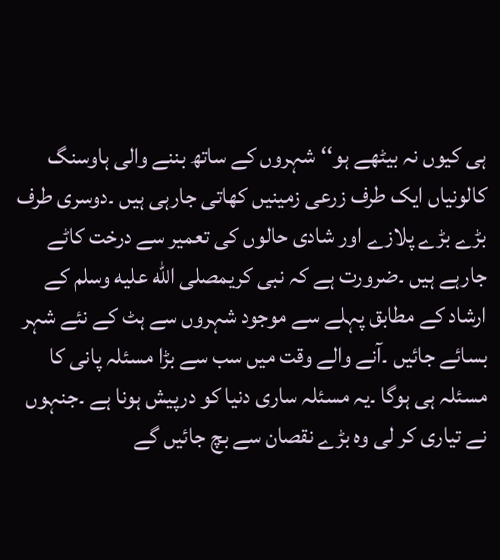ہی کیوں نہ بیٹھے ہو‘‘شہروں کے ساتھ بننے والی ہاوسنگ کالونیاں ایک طرف زرعی زمینیں کھاتی جارہی ہیں ۔دوسری طرف بڑے بڑے پلازے اور شادی حالوں کی تعمیر سے درخت کاٹے جارہے ہیں ۔ضرورت ہے کہ نبی کریمصلى الله عليه وسلم کے ارشاد کے مطابق پہلے سے موجود شہروں سے ہٹ کے نئے شہر بسائے جائیں ۔آنے والے وقت میں سب سے بڑا مسئلہ پانی کا مسئلہ ہی ہوگا ۔یہ مسئلہ ساری دنیا کو درپیش ہونا ہے ۔جنہوں نے تیاری کر لی وہ بڑے نقصان سے بچ جائیں گے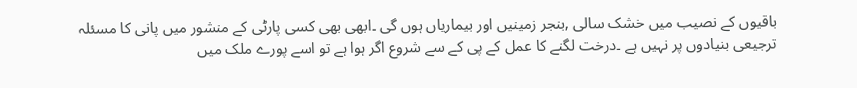باقیوں کے نصیب میں خشک سالی ,بنجر زمینیں اور بیماریاں ہوں گی ۔ابھی بھی کسی پارٹی کے منشور میں پانی کا مسئلہ ترجیعی بنیادوں پر نہیں ہے ۔درخت لگنے کا عمل کے پی کے سے شروع اگر ہوا ہے تو اسے پورے ملک میں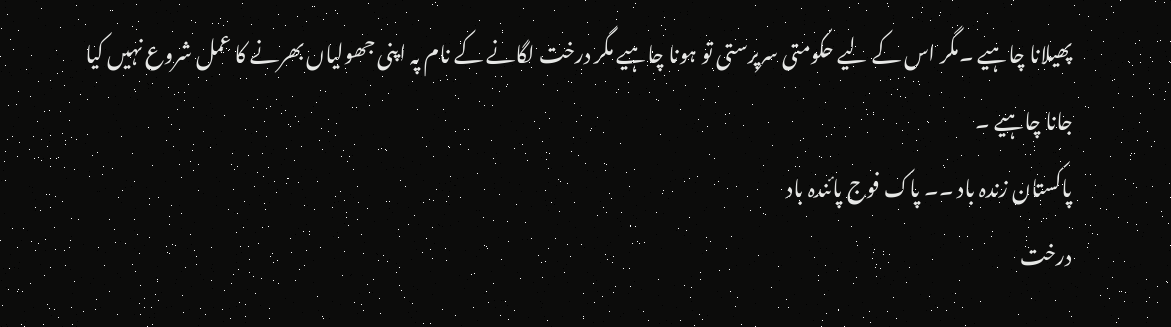پھیلانا چاہیے ۔مگر اس کے لیے حکومتی سرپرستی تو ہونا چاہیے مگر درخت لگانے کے نام پہ اپنی جھولیاں بھرنے کا عمل شروع نہیں کیا جانا چاہیے ۔
پاکستان زندہ باد ۔۔ پاک فوج پائندہ باد
درخت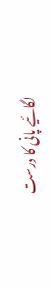لگائیے پانی کا درست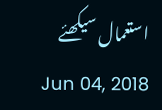استعمال سیکھئے
Jun 04, 2018